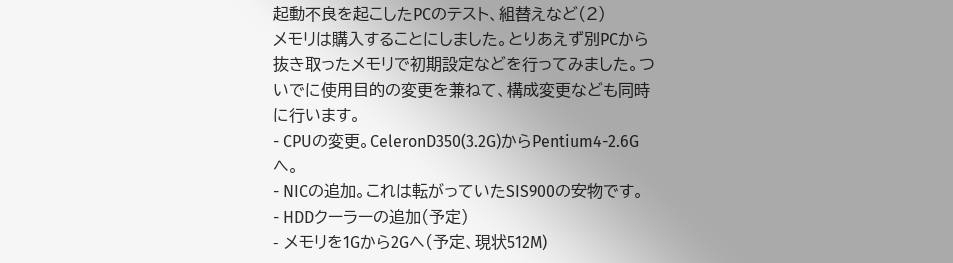起動不良を起こしたPCのテスト、組替えなど(2)
メモリは購入することにしました。とりあえず別PCから抜き取ったメモリで初期設定などを行ってみました。ついでに使用目的の変更を兼ねて、構成変更なども同時に行います。
- CPUの変更。CeleronD350(3.2G)からPentium4-2.6Gへ。
- NICの追加。これは転がっていたSIS900の安物です。
- HDDクーラーの追加(予定)
- メモリを1Gから2Gへ(予定、現状512M)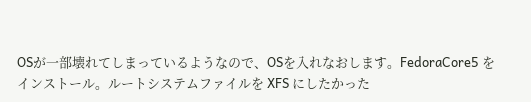OSが一部壊れてしまっているようなので、OSを入れなおします。FedoraCore5 をインストール。ルートシステムファイルを XFS にしたかった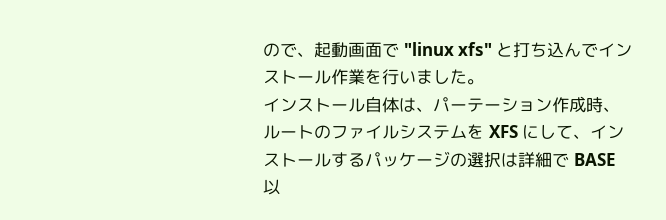ので、起動画面で "linux xfs" と打ち込んでインストール作業を行いました。
インストール自体は、パーテーション作成時、ルートのファイルシステムを XFS にして、インストールするパッケージの選択は詳細で BASE 以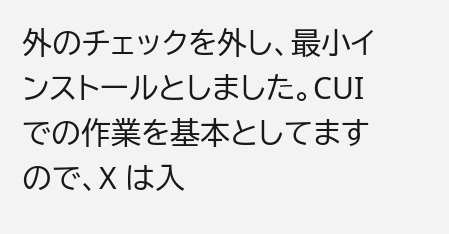外のチェックを外し、最小インストールとしました。CUI での作業を基本としてますので、X は入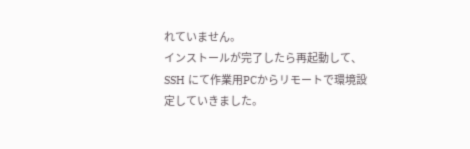れていません。
インストールが完了したら再起動して、SSH にて作業用PCからリモートで環境設定していきました。